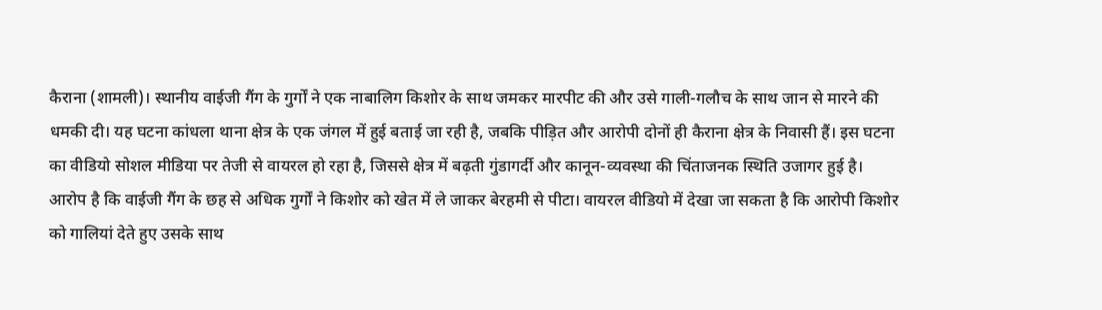कैराना (शामली)। स्थानीय वाईजी गैंग के गुर्गों ने एक नाबालिग किशोर के साथ जमकर मारपीट की और उसे गाली-गलौच के साथ जान से मारने की धमकी दी। यह घटना कांधला थाना क्षेत्र के एक जंगल में हुई बताई जा रही है, जबकि पीड़ित और आरोपी दोनों ही कैराना क्षेत्र के निवासी हैं। इस घटना का वीडियो सोशल मीडिया पर तेजी से वायरल हो रहा है, जिससे क्षेत्र में बढ़ती गुंडागर्दी और कानून-व्यवस्था की चिंताजनक स्थिति उजागर हुई है।
आरोप है कि वाईजी गैंग के छह से अधिक गुर्गों ने किशोर को खेत में ले जाकर बेरहमी से पीटा। वायरल वीडियो में देखा जा सकता है कि आरोपी किशोर को गालियां देते हुए उसके साथ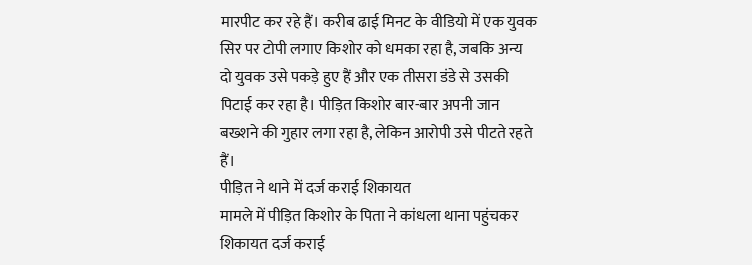मारपीट कर रहे हैं। करीब ढाई मिनट के वीडियो में एक युवक सिर पर टोपी लगाए किशोर को धमका रहा है, जबकि अन्य दो युवक उसे पकड़े हुए हैं और एक तीसरा डंडे से उसकी पिटाई कर रहा है। पीड़ित किशोर बार-बार अपनी जान बख्शने की गुहार लगा रहा है, लेकिन आरोपी उसे पीटते रहते हैं।
पीड़ित ने थाने में दर्ज कराई शिकायत
मामले में पीड़ित किशोर के पिता ने कांधला थाना पहुंचकर शिकायत दर्ज कराई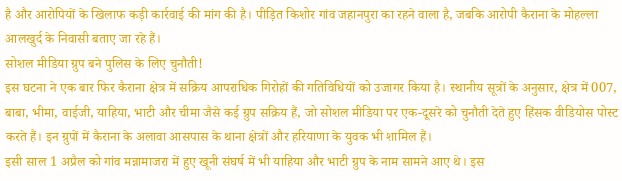है और आरोपियों के खिलाफ कड़ी कार्रवाई की मांग की है। पीड़ित किशोर गांव जहानपुरा का रहने वाला है, जबकि आरोपी कैराना के मोहल्ला आलखुर्द के निवासी बताए जा रहे हैं।
सोशल मीडिया ग्रुप बने पुलिस के लिए चुनौती!
इस घटना ने एक बार फिर कैराना क्षेत्र में सक्रिय आपराधिक गिरोहों की गतिविधियों को उजागर किया है। स्थानीय सूत्रों के अनुसार, क्षेत्र में 007, बाबा, भीमा, वाईजी, याहिया, भाटी और चीमा जैसे कई ग्रुप सक्रिय हैं, जो सोशल मीडिया पर एक-दूसरे को चुनौती देते हुए हिंसक वीडियोस पोस्ट करते हैं। इन ग्रुपों में कैराना के अलावा आसपास के थाना क्षेत्रों और हरियाणा के युवक भी शामिल हैं।
इसी साल 1 अप्रैल को गांव मन्नामाजरा में हुए खूनी संघर्ष में भी याहिया और भाटी ग्रुप के नाम सामने आए थे। इस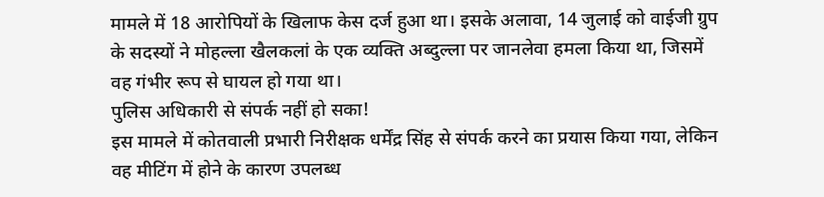मामले में 18 आरोपियों के खिलाफ केस दर्ज हुआ था। इसके अलावा, 14 जुलाई को वाईजी ग्रुप के सदस्यों ने मोहल्ला खैलकलां के एक व्यक्ति अब्दुल्ला पर जानलेवा हमला किया था, जिसमें वह गंभीर रूप से घायल हो गया था।
पुलिस अधिकारी से संपर्क नहीं हो सका!
इस मामले में कोतवाली प्रभारी निरीक्षक धर्मेंद्र सिंह से संपर्क करने का प्रयास किया गया, लेकिन वह मीटिंग में होने के कारण उपलब्ध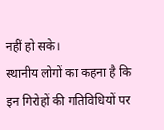नहीं हो सके।
स्थानीय लोगों का कहना है कि इन गिरोहों की गतिविधियों पर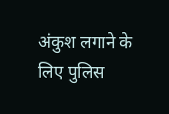अंकुश लगाने के लिए पुलिस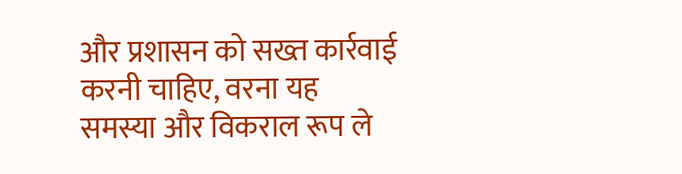और प्रशासन को सख्त कार्रवाई करनी चाहिए, वरना यह समस्या और विकराल रूप ले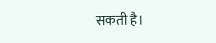सकती है।